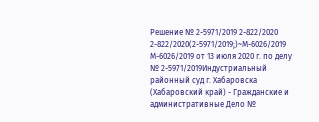Решение № 2-5971/2019 2-822/2020 2-822/2020(2-5971/2019;)~М-6026/2019 М-6026/2019 от 13 июля 2020 г. по делу № 2-5971/2019Индустриальный районный суд г. Хабаровска (Хабаровский край) - Гражданские и административные Дело №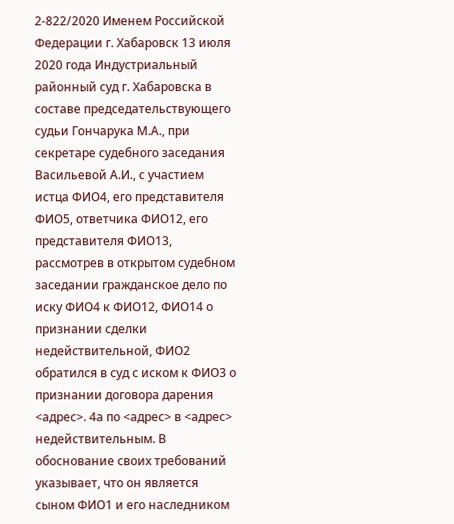2-822/2020 Именем Российской Федерации г. Хабаровск 13 июля 2020 года Индустриальный районный суд г. Хабаровска в составе председательствующего судьи Гончарука М.А., при секретаре судебного заседания Васильевой А.И., с участием истца ФИО4, его представителя ФИО5, ответчика ФИО12, его представителя ФИО13, рассмотрев в открытом судебном заседании гражданское дело по иску ФИО4 к ФИО12, ФИО14 о признании сделки недействительной, ФИО2 обратился в суд с иском к ФИО3 о признании договора дарения <адрес>. 4а по <адрес> в <адрес> недействительным. В обоснование своих требований указывает, что он является сыном ФИО1 и его наследником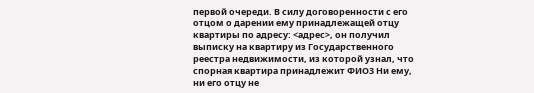первой очереди. В силу договоренности с его отцом о дарении ему принадлежащей отцу квартиры по адресу: <адрес>, он получил выписку на квартиру из Государственного реестра недвижимости, из которой узнал, что спорная квартира принадлежит ФИО3 Ни ему, ни его отцу не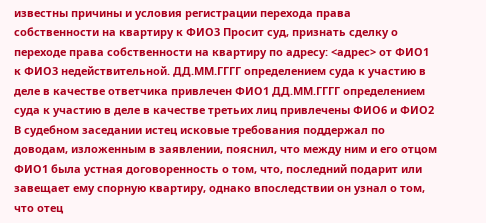известны причины и условия регистрации перехода права собственности на квартиру к ФИО3 Просит суд, признать сделку о переходе права собственности на квартиру по адресу: <адрес> от ФИО1 к ФИО3 недействительной. ДД.ММ.ГГГГ определением суда к участию в деле в качестве ответчика привлечен ФИО1 ДД.ММ.ГГГГ определением суда к участию в деле в качестве третьих лиц привлечены ФИО6 и ФИО2 В судебном заседании истец исковые требования поддержал по доводам, изложенным в заявлении, пояснил, что между ним и его отцом ФИО1 была устная договоренность о том, что, последний подарит или завещает ему спорную квартиру, однако впоследствии он узнал о том, что отец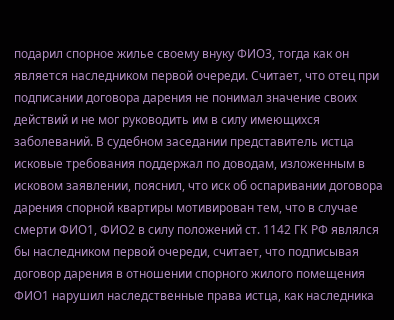подарил спорное жилье своему внуку ФИО3, тогда как он является наследником первой очереди. Считает, что отец при подписании договора дарения не понимал значение своих действий и не мог руководить им в силу имеющихся заболеваний. В судебном заседании представитель истца исковые требования поддержал по доводам, изложенным в исковом заявлении, пояснил, что иск об оспаривании договора дарения спорной квартиры мотивирован тем, что в случае смерти ФИО1, ФИО2 в силу положений ст. 1142 ГК РФ являлся бы наследником первой очереди, считает, что подписывая договор дарения в отношении спорного жилого помещения ФИО1 нарушил наследственные права истца, как наследника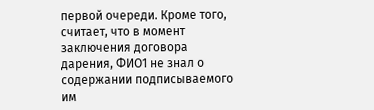первой очереди. Кроме того, считает, что в момент заключения договора дарения, ФИО1 не знал о содержании подписываемого им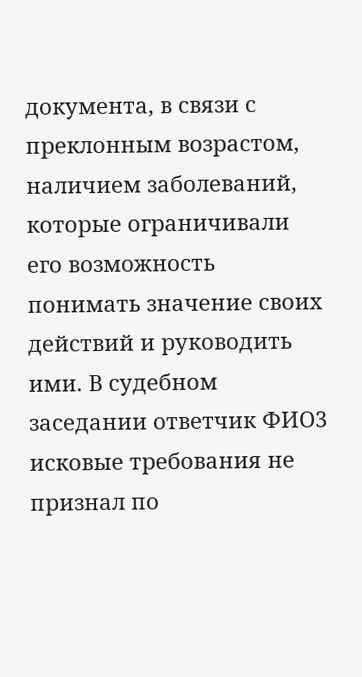документа, в связи с преклонным возрастом, наличием заболеваний, которые ограничивали его возможность понимать значение своих действий и руководить ими. В судебном заседании ответчик ФИО3 исковые требования не признал по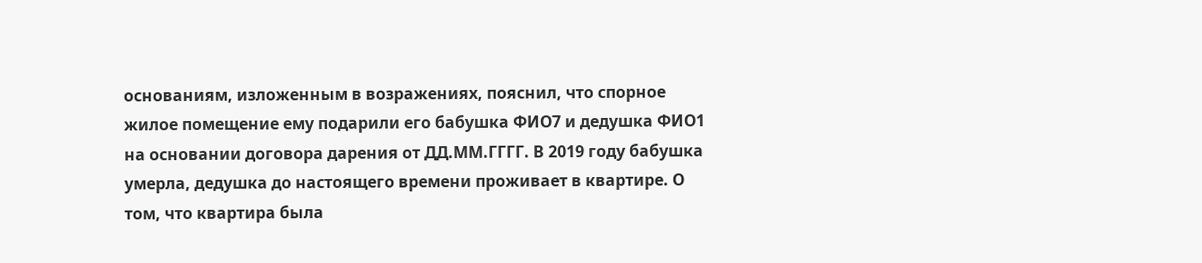основаниям, изложенным в возражениях, пояснил, что спорное жилое помещение ему подарили его бабушка ФИО7 и дедушка ФИО1 на основании договора дарения от ДД.ММ.ГГГГ. В 2019 году бабушка умерла, дедушка до настоящего времени проживает в квартире. О том, что квартира была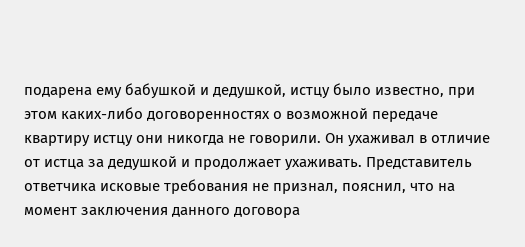подарена ему бабушкой и дедушкой, истцу было известно, при этом каких-либо договоренностях о возможной передаче квартиру истцу они никогда не говорили. Он ухаживал в отличие от истца за дедушкой и продолжает ухаживать. Представитель ответчика исковые требования не признал, пояснил, что на момент заключения данного договора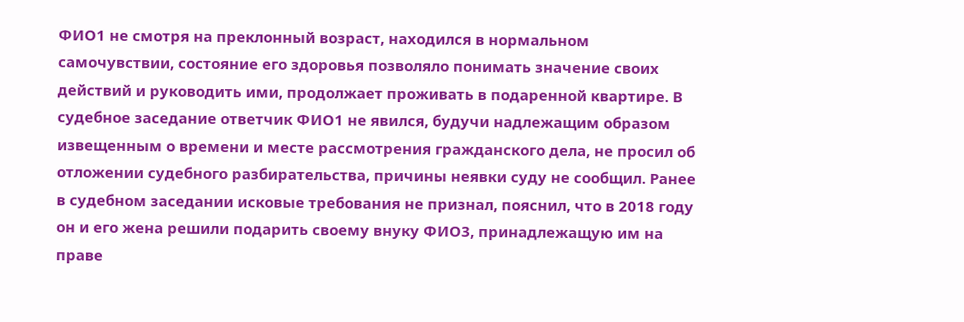ФИО1 не смотря на преклонный возраст, находился в нормальном самочувствии, состояние его здоровья позволяло понимать значение своих действий и руководить ими, продолжает проживать в подаренной квартире. В судебное заседание ответчик ФИО1 не явился, будучи надлежащим образом извещенным о времени и месте рассмотрения гражданского дела, не просил об отложении судебного разбирательства, причины неявки суду не сообщил. Ранее в судебном заседании исковые требования не признал, пояснил, что в 2018 году он и его жена решили подарить своему внуку ФИО3, принадлежащую им на праве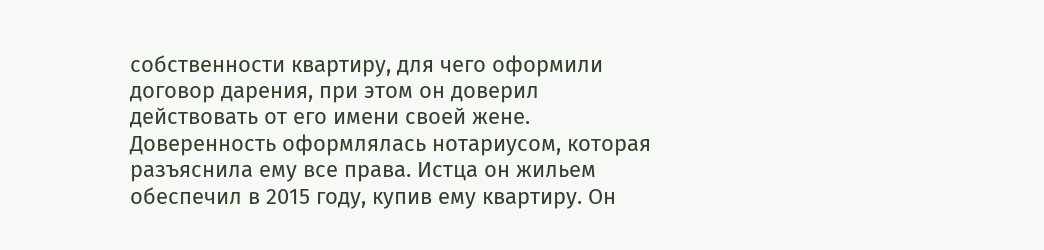собственности квартиру, для чего оформили договор дарения, при этом он доверил действовать от его имени своей жене. Доверенность оформлялась нотариусом, которая разъяснила ему все права. Истца он жильем обеспечил в 2015 году, купив ему квартиру. Он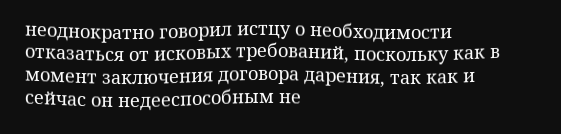неоднократно говорил истцу о необходимости отказаться от исковых требований, поскольку как в момент заключения договора дарения, так как и сейчас он недееспособным не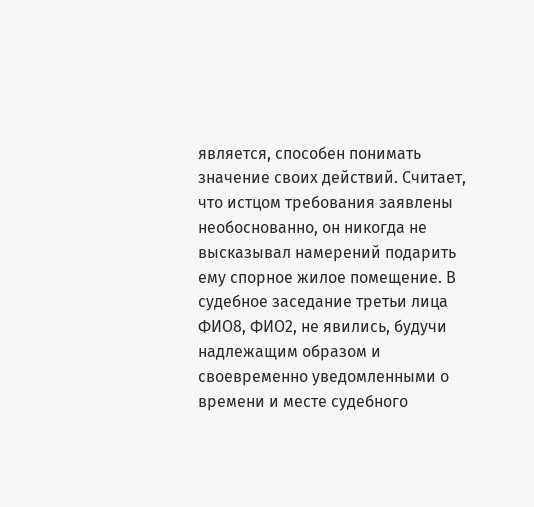является, способен понимать значение своих действий. Считает, что истцом требования заявлены необоснованно, он никогда не высказывал намерений подарить ему спорное жилое помещение. В судебное заседание третьи лица ФИО8, ФИО2, не явились, будучи надлежащим образом и своевременно уведомленными о времени и месте судебного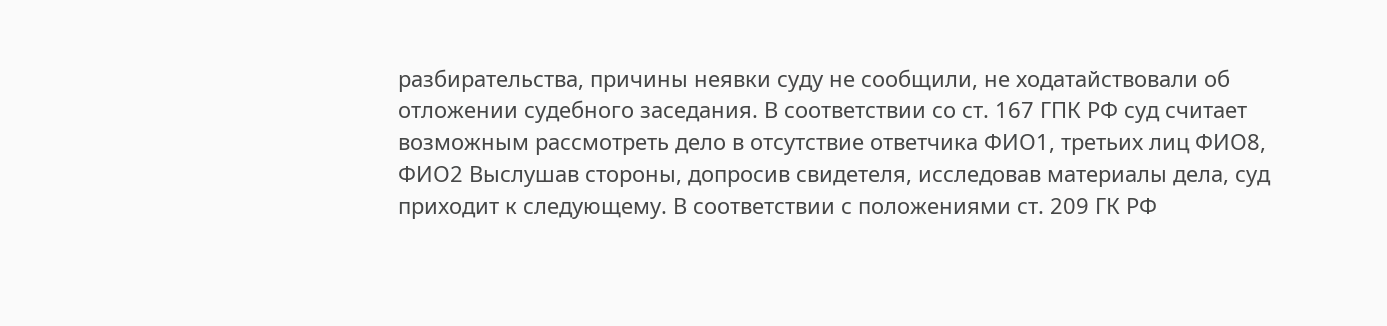разбирательства, причины неявки суду не сообщили, не ходатайствовали об отложении судебного заседания. В соответствии со ст. 167 ГПК РФ суд считает возможным рассмотреть дело в отсутствие ответчика ФИО1, третьих лиц ФИО8, ФИО2 Выслушав стороны, допросив свидетеля, исследовав материалы дела, суд приходит к следующему. В соответствии с положениями ст. 209 ГК РФ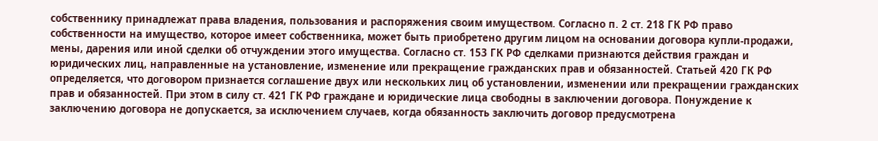собственнику принадлежат права владения, пользования и распоряжения своим имуществом. Согласно п. 2 ст. 218 ГК РФ право собственности на имущество, которое имеет собственника, может быть приобретено другим лицом на основании договора купли-продажи, мены, дарения или иной сделки об отчуждении этого имущества. Согласно ст. 153 ГК РФ сделками признаются действия граждан и юридических лиц, направленные на установление, изменение или прекращение гражданских прав и обязанностей. Статьей 420 ГК РФ определяется, что договором признается соглашение двух или нескольких лиц об установлении, изменении или прекращении гражданских прав и обязанностей. При этом в силу ст. 421 ГК РФ граждане и юридические лица свободны в заключении договора. Понуждение к заключению договора не допускается, за исключением случаев, когда обязанность заключить договор предусмотрена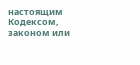настоящим Кодексом, законом или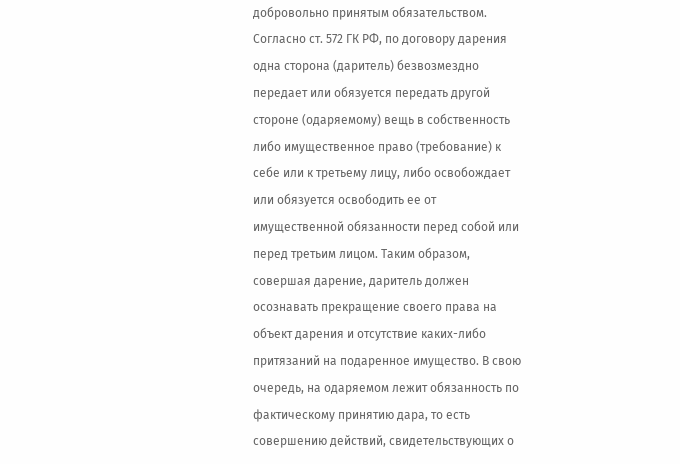добровольно принятым обязательством. Согласно ст. 572 ГК РФ, по договору дарения одна сторона (даритель) безвозмездно передает или обязуется передать другой стороне (одаряемому) вещь в собственность либо имущественное право (требование) к себе или к третьему лицу, либо освобождает или обязуется освободить ее от имущественной обязанности перед собой или перед третьим лицом. Таким образом, совершая дарение, даритель должен осознавать прекращение своего права на объект дарения и отсутствие каких-либо притязаний на подаренное имущество. В свою очередь, на одаряемом лежит обязанность по фактическому принятию дара, то есть совершению действий, свидетельствующих о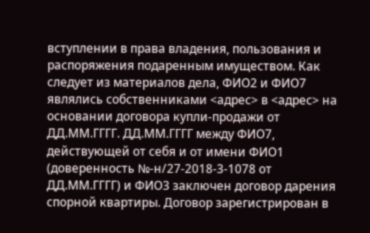вступлении в права владения, пользования и распоряжения подаренным имуществом. Как следует из материалов дела, ФИО2 и ФИО7 являлись собственниками <адрес> в <адрес> на основании договора купли-продажи от ДД.ММ.ГГГГ. ДД.ММ.ГГГГ между ФИО7, действующей от себя и от имени ФИО1 (доверенность №-н/27-2018-3-1078 от ДД.ММ.ГГГГ) и ФИО3 заключен договор дарения спорной квартиры. Договор зарегистрирован в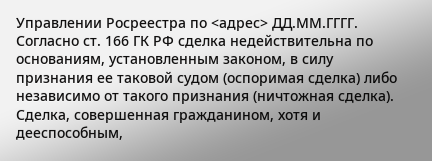Управлении Росреестра по <адрес> ДД.ММ.ГГГГ. Согласно ст. 166 ГК РФ сделка недействительна по основаниям, установленным законом, в силу признания ее таковой судом (оспоримая сделка) либо независимо от такого признания (ничтожная сделка). Сделка, совершенная гражданином, хотя и дееспособным,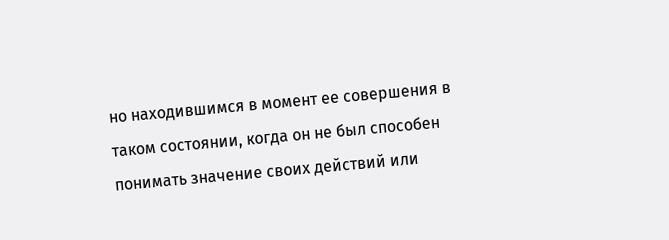но находившимся в момент ее совершения в таком состоянии, когда он не был способен понимать значение своих действий или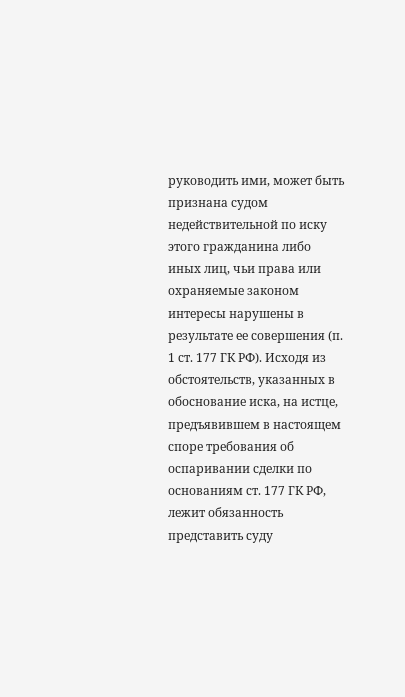руководить ими, может быть признана судом недействительной по иску этого гражданина либо иных лиц, чьи права или охраняемые законом интересы нарушены в результате ее совершения (п. 1 ст. 177 ГК РФ). Исходя из обстоятельств, указанных в обоснование иска, на истце, предъявившем в настоящем споре требования об оспаривании сделки по основаниям ст. 177 ГК РФ, лежит обязанность представить суду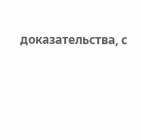доказательства, с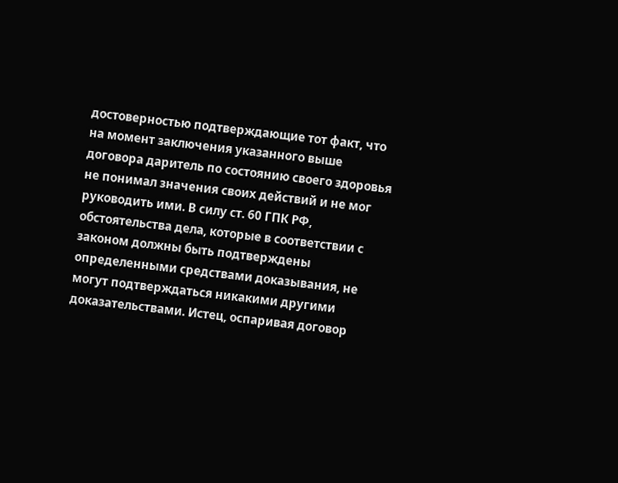достоверностью подтверждающие тот факт, что на момент заключения указанного выше договора даритель по состоянию своего здоровья не понимал значения своих действий и не мог руководить ими. В силу ст. 60 ГПК РФ, обстоятельства дела, которые в соответствии с законом должны быть подтверждены определенными средствами доказывания, не могут подтверждаться никакими другими доказательствами. Истец, оспаривая договор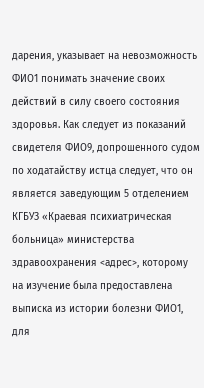дарения, указывает на невозможность ФИО1 понимать значение своих действий в силу своего состояния здоровья. Как следует из показаний свидетеля ФИО9, допрошенного судом по ходатайству истца следует, что он является заведующим 5 отделением КГБУЗ «Краевая психиатрическая больница» министерства здравоохранения <адрес>, которому на изучение была предоставлена выписка из истории болезни ФИО1, для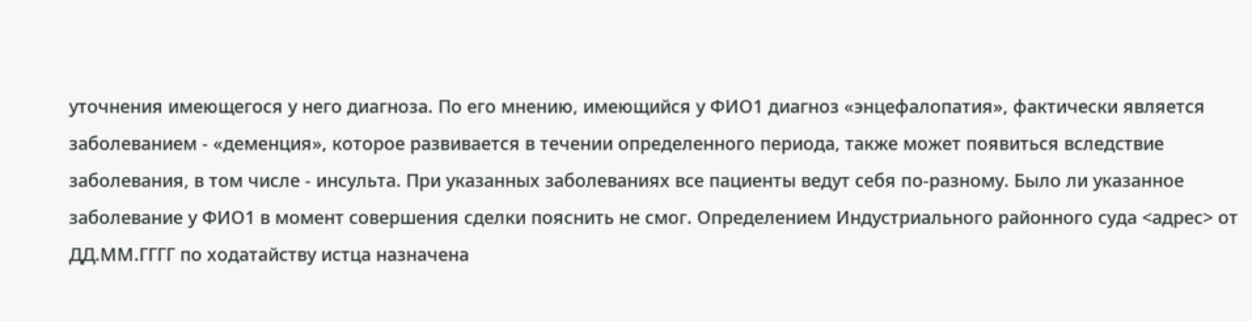уточнения имеющегося у него диагноза. По его мнению, имеющийся у ФИО1 диагноз «энцефалопатия», фактически является заболеванием - «деменция», которое развивается в течении определенного периода, также может появиться вследствие заболевания, в том числе - инсульта. При указанных заболеваниях все пациенты ведут себя по-разному. Было ли указанное заболевание у ФИО1 в момент совершения сделки пояснить не смог. Определением Индустриального районного суда <адрес> от ДД.ММ.ГГГГ по ходатайству истца назначена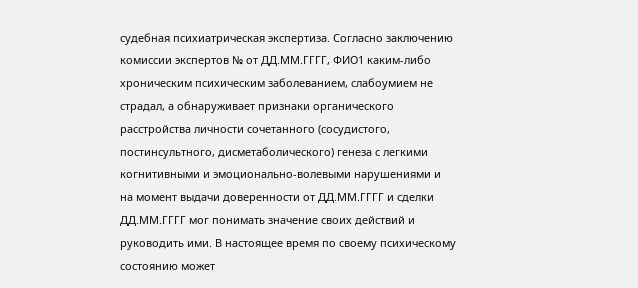судебная психиатрическая экспертиза. Согласно заключению комиссии экспертов № от ДД.ММ.ГГГГ, ФИО1 каким-либо хроническим психическим заболеванием, слабоумием не страдал, а обнаруживает признаки органического расстройства личности сочетанного (сосудистого, постинсультного, дисметаболического) генеза с легкими когнитивными и эмоционально-волевыми нарушениями и на момент выдачи доверенности от ДД.ММ.ГГГГ и сделки ДД.ММ.ГГГГ мог понимать значение своих действий и руководить ими. В настоящее время по своему психическому состоянию может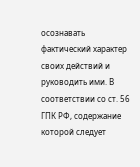осознавать фактический характер своих действий и руководить ими. В соответствии со ст. 56 ГПК РФ, содержание которой следует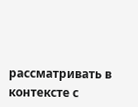рассматривать в контексте с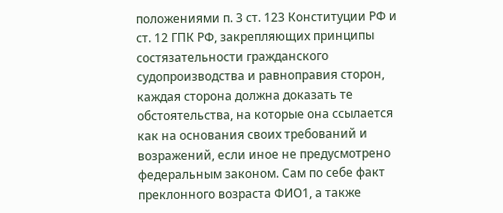положениями п. 3 ст. 123 Конституции РФ и ст. 12 ГПК РФ, закрепляющих принципы состязательности гражданского судопроизводства и равноправия сторон, каждая сторона должна доказать те обстоятельства, на которые она ссылается как на основания своих требований и возражений, если иное не предусмотрено федеральным законом. Сам по себе факт преклонного возраста ФИО1, а также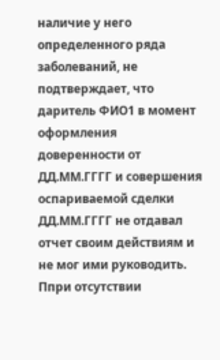наличие у него определенного ряда заболеваний, не подтверждает, что даритель ФИО1 в момент оформления доверенности от ДД.ММ.ГГГГ и совершения оспариваемой сделки ДД.ММ.ГГГГ не отдавал отчет своим действиям и не мог ими руководить. Ппри отсутствии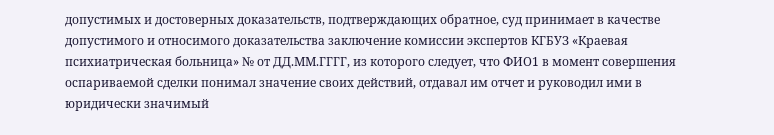допустимых и достоверных доказательств, подтверждающих обратное, суд принимает в качестве допустимого и относимого доказательства заключение комиссии экспертов КГБУЗ «Краевая психиатрическая больница» № от ДД.ММ.ГГГГ, из которого следует, что ФИО1 в момент совершения оспариваемой сделки понимал значение своих действий, отдавал им отчет и руководил ими в юридически значимый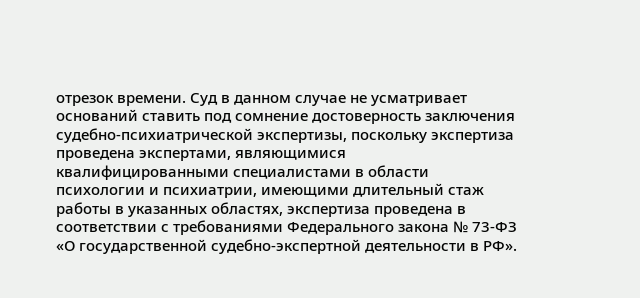отрезок времени. Суд в данном случае не усматривает оснований ставить под сомнение достоверность заключения судебно-психиатрической экспертизы, поскольку экспертиза проведена экспертами, являющимися квалифицированными специалистами в области психологии и психиатрии, имеющими длительный стаж работы в указанных областях, экспертиза проведена в соответствии с требованиями Федерального закона № 73-ФЗ «О государственной судебно-экспертной деятельности в РФ».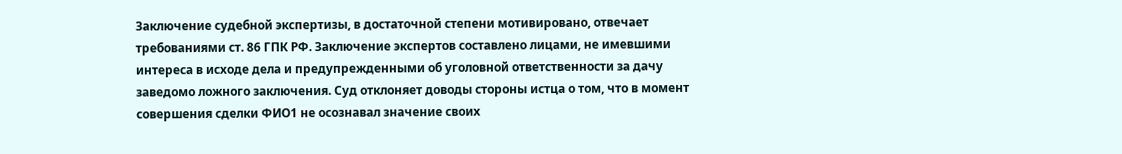Заключение судебной экспертизы, в достаточной степени мотивировано, отвечает требованиями ст. 86 ГПК РФ. Заключение экспертов составлено лицами, не имевшими интереса в исходе дела и предупрежденными об уголовной ответственности за дачу заведомо ложного заключения. Суд отклоняет доводы стороны истца о том, что в момент совершения сделки ФИО1 не осознавал значение своих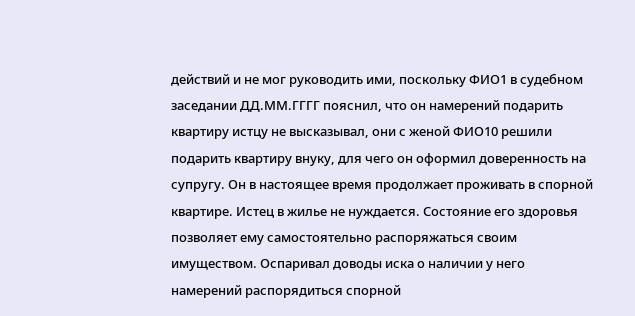действий и не мог руководить ими, поскольку ФИО1 в судебном заседании ДД.ММ.ГГГГ пояснил, что он намерений подарить квартиру истцу не высказывал, они с женой ФИО10 решили подарить квартиру внуку, для чего он оформил доверенность на супругу. Он в настоящее время продолжает проживать в спорной квартире. Истец в жилье не нуждается. Состояние его здоровья позволяет ему самостоятельно распоряжаться своим имуществом. Оспаривал доводы иска о наличии у него намерений распорядиться спорной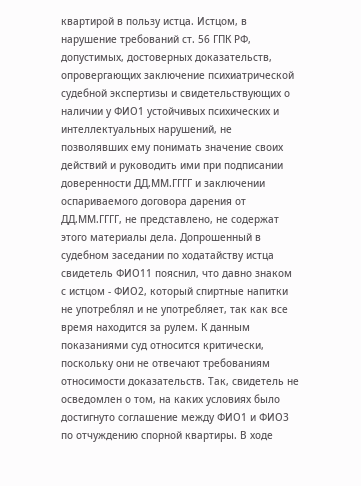квартирой в пользу истца. Истцом, в нарушение требований ст. 56 ГПК РФ, допустимых, достоверных доказательств, опровергающих заключение психиатрической судебной экспертизы и свидетельствующих о наличии у ФИО1 устойчивых психических и интеллектуальных нарушений, не позволявших ему понимать значение своих действий и руководить ими при подписании доверенности ДД.ММ.ГГГГ и заключении оспариваемого договора дарения от ДД.ММ.ГГГГ, не представлено, не содержат этого материалы дела. Допрошенный в судебном заседании по ходатайству истца свидетель ФИО11 пояснил, что давно знаком с истцом - ФИО2, который спиртные напитки не употреблял и не употребляет, так как все время находится за рулем. К данным показаниями суд относится критически, поскольку они не отвечают требованиям относимости доказательств. Так, свидетель не осведомлен о том, на каких условиях было достигнуто соглашение между ФИО1 и ФИО3 по отчуждению спорной квартиры. В ходе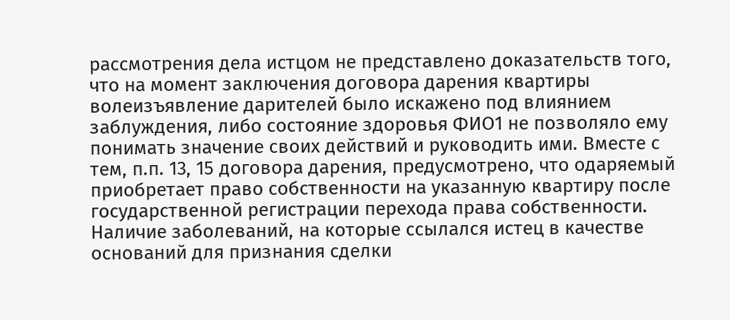рассмотрения дела истцом не представлено доказательств того, что на момент заключения договора дарения квартиры волеизъявление дарителей было искажено под влиянием заблуждения, либо состояние здоровья ФИО1 не позволяло ему понимать значение своих действий и руководить ими. Вместе с тем, п.п. 13, 15 договора дарения, предусмотрено, что одаряемый приобретает право собственности на указанную квартиру после государственной регистрации перехода права собственности. Наличие заболеваний, на которые ссылался истец в качестве оснований для признания сделки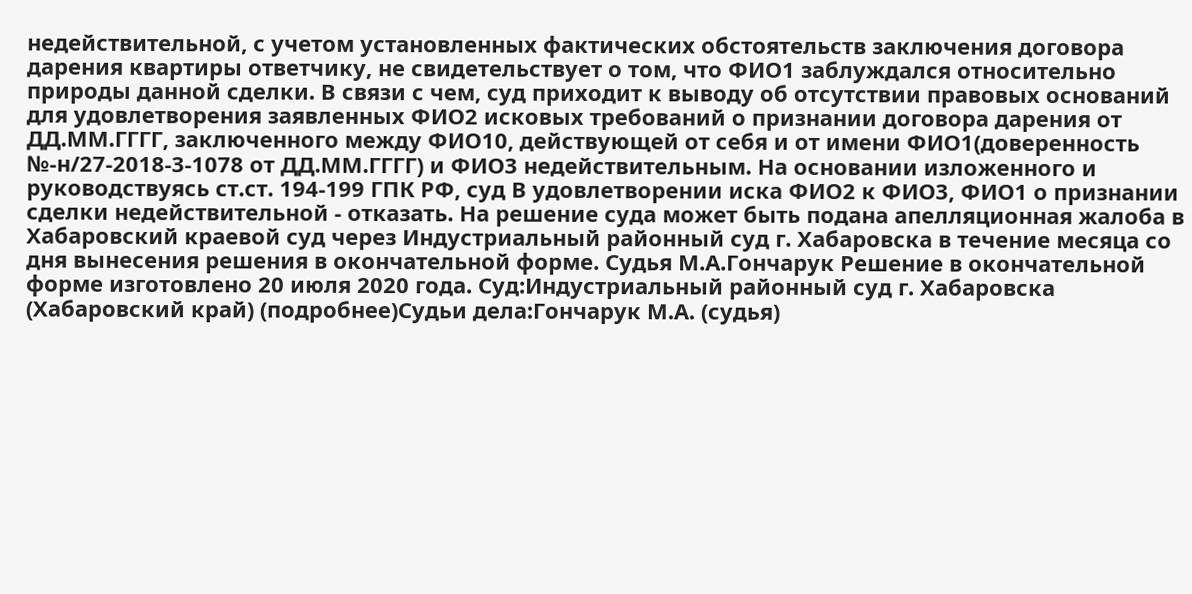недействительной, с учетом установленных фактических обстоятельств заключения договора дарения квартиры ответчику, не свидетельствует о том, что ФИО1 заблуждался относительно природы данной сделки. В связи с чем, суд приходит к выводу об отсутствии правовых оснований для удовлетворения заявленных ФИО2 исковых требований о признании договора дарения от ДД.ММ.ГГГГ, заключенного между ФИО10, действующей от себя и от имени ФИО1(доверенность №-н/27-2018-3-1078 от ДД.ММ.ГГГГ) и ФИО3 недействительным. На основании изложенного и руководствуясь ст.ст. 194-199 ГПК РФ, суд В удовлетворении иска ФИО2 к ФИО3, ФИО1 о признании сделки недействительной - отказать. На решение суда может быть подана апелляционная жалоба в Хабаровский краевой суд через Индустриальный районный суд г. Хабаровска в течение месяца со дня вынесения решения в окончательной форме. Судья М.А.Гончарук Решение в окончательной форме изготовлено 20 июля 2020 года. Суд:Индустриальный районный суд г. Хабаровска (Хабаровский край) (подробнее)Судьи дела:Гончарук М.А. (судья)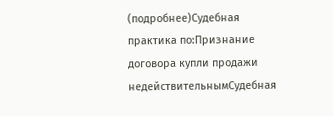(подробнее)Судебная практика по:Признание договора купли продажи недействительнымСудебная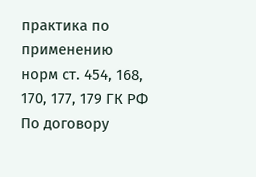практика по применению норм ст. 454, 168, 170, 177, 179 ГК РФ
По договору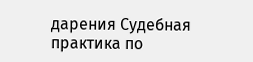дарения Судебная практика по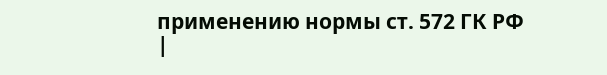применению нормы ст. 572 ГК РФ
|